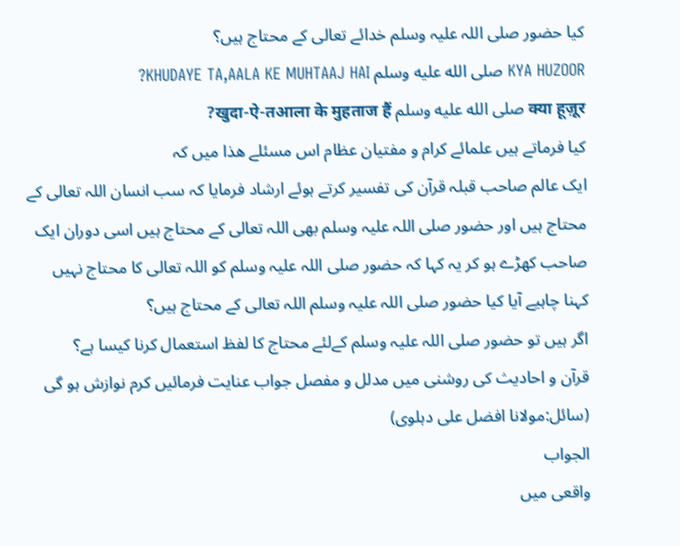کیا حضور صلی اللہ علیہ وسلم خدائے تعالی کے محتاج ہیں؟
KYA HUZOOR صلى الله عليه وسلم KHUDAYE TA,AALA KE MUHTAAJ HAI?
क्या हूज़ूर صلى الله عليه وسلم खुदा-ऐ-तआला के मुहताज हैं?
کیا فرماتے ہیں علمائے کرام و مفتیان عظام اس مسئلے ھذا میں کہ
ایک عالم صاحب قبلہ قرآن کی تفسیر کرتے ہوئے ارشاد فرمایا کہ سب انسان اللہ تعالی کے محتاج ہیں اور حضور صلی اللہ علیہ وسلم بھی اللہ تعالی کے محتاج ہیں اسی دوران ایک صاحب کھڑے ہو کر یہ کہا کہ حضور صلی اللہ علیہ وسلم کو اللہ تعالی کا محتاج نہیں کہنا چاہیے آیا کیا حضور صلی اللہ علیہ وسلم اللہ تعالی کے محتاج ہیں؟
اگر ہیں تو حضور صلی اللہ علیہ وسلم کےلئے محتاج کا لفظ استعمال کرنا کیسا ہے؟
قرآن و احادیث کی روشنی میں مدلل و مفصل جواب عنایت فرمائیں کرم نوازش ہو گی
(سائل:مولانا افضل علی دہلوی)
الجواب
واقعی میں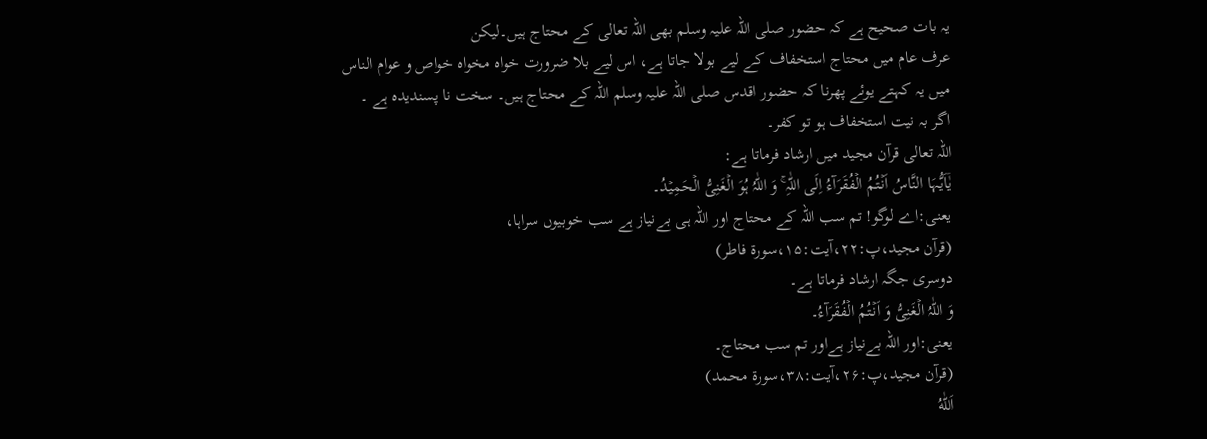یہ بات صحیح ہے کہ حضور صلی اللہ علیہ وسلم بھی اللہ تعالی کے محتاج ہیں۔لیکن
عرف عام میں محتاج استخفاف کے لیے بولا جاتا ہے، اس لیے بلا ضرورت خواہ مخواہ خواص و عوام الناس میں یہ کہتے یوئے پھرنا کہ حضور اقدس صلی اللہ علیہ وسلم اللہ کے محتاج ہیں۔ سخت نا پسندیدہ ہے ۔ اگر بہ نیت استخفاف ہو تو کفر۔
اللہ تعالی قرآن مجید میں ارشاد فرماتا ہے:
یٰۤاَیُّہَا النَّاسُ اَنۡتُمُ الۡفُقَرَآءُ اِلَی اللّٰہِ ۚ وَ اللّٰہُ ہُوَ الۡغَنِیُّ الۡحَمِیۡدُ۔
یعنی:اے لوگو! تم سب اللہ کے محتاج اور اللہ ہی بےنیاز ہے سب خوبیوں سراہا،
(قرآن مجید،پ:۲۲،آیت:۱۵،سورۃ فاطر)
دوسری جگہ ارشاد فرماتا ہے۔
وَ اللّٰہُ الۡغَنِیُّ وَ اَنۡتُمُ الۡفُقَرَآءُ۔
یعنی:اور اللہ بےنیاز ہےاور تم سب محتاج۔
(قرآن مجید،پ:۲۶،آیت:۳۸،سورۃ محمد)
اَللّٰهُ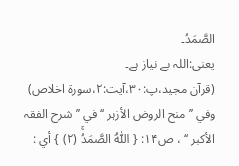الصَّمَدُ۔
یعنی:اللہ بے نیاز ہے۔
(قرآن مجید،پ:۳۰،آیت:۲،سورۃ اخلاص)
وفي ’’ منح الروض الأزہر ‘‘ في ’’ شرح الفقہ الأکبر ‘‘ ، ص۱۴: { اَللّٰهُ الصَّمَدُۚ (۲) } أي :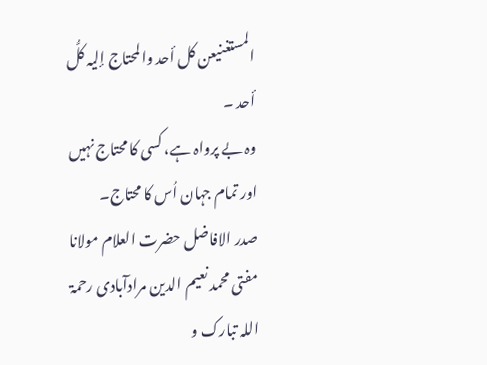المستغنيعن کل أحد والمحتاج إلیہ کلُّ أحد ۔
وہ بے پرواہ ہے، کسی کا محتاج نہیں اور تمام جہان اُس کا محتاج۔
صدر الافاضل حضرت العلام مولانا مفتی محمد نعیم الدین مرادآبادی رحمۃ اللہ تبارک و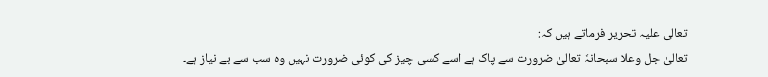تعالی علیہ تحریر فرماتے ہیں کہ:
تعالیٰ جل وعلا سبحانہٗ تعالیٰ ضرورت سے پاک ہے اسے کسی چیز کی کوئی ضرورت نہیں وہ سب سے بے نیاز ہے۔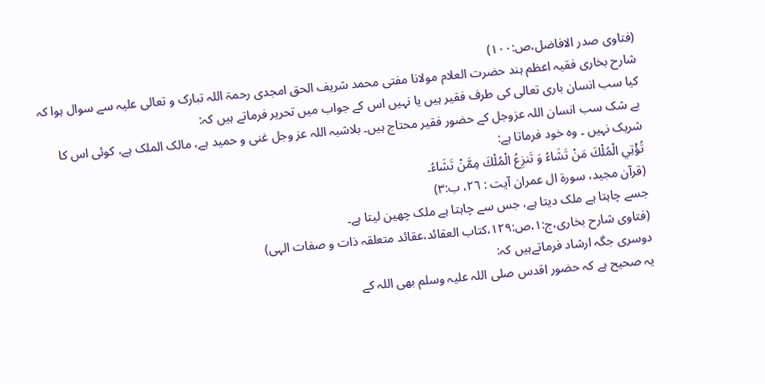(فتاوی صدر الافاضل،ص:۱۰۰)
شارح بخاری فقیہ اعظم ہند حضرت العلام مولانا مفتی محمد شریف الحق امجدی رحمۃ اللہ تبارک و تعالی علیہ سے سوال ہوا کہ کیا سب انسان باری تعالی کی طرف فقیر ہیں یا نہیں اس کے جواب میں تحریر فرماتے ہیں کہ:
بے شک سب انسان اللہ عزوجل کے حضور فقیر محتاج ہیں۔ بلاشبہ اللہ عز وجل غنی و حمید ہے، مالک الملک ہے، کوئی اس کا شریک نہیں ۔ وہ خود فرماتا ہے:
تُؤْتِي الْمُلْكَ مَنْ تَشَاءُ وَ تَنزِعُ الْمُلْكَ مِمَّنْ تَشَاءُ۔
(قرآن مجيد، سورة ال عمران آیت : ٢٦، ب:٣)
جسے چاہتا ہے ملک دیتا ہے، جس سے چاہتا ہے ملک چھین لیتا ہے۔
(فتاوی شارح بخاری،ج:۱،ص:۱۲۹،کتاب العقائد،عقائد متعلقہ ذات و صفات الہی)
دوسری جگہ ارشاد فرماتےہیں کہ:
یہ صحیح ہے کہ حضور اقدس صلی اللہ علیہ وسلم بھی اللہ کے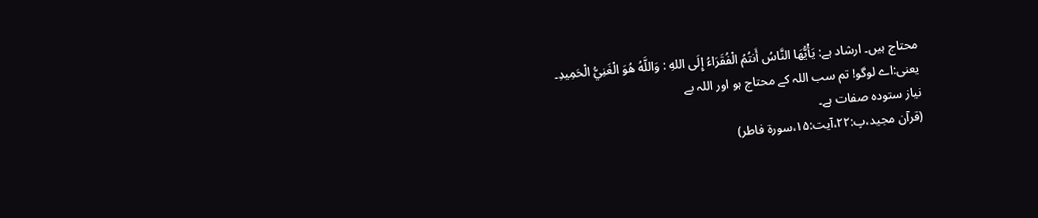محتاج ہیں۔ ارشاد ہے: يَأْيُّهَا النَّاسُ أَنتُمُ الْفُقَرَاءُ إِلَى اللهِ : وَاللَّهُ هُوَ الْغَنِيُّ الْحَمِيدِ۔
یعنی:اے لوگو! تم سب اللہ کے محتاج ہو اور اللہ بے
نیاز ستودہ صفات ہے۔
(قرآن مجید،پ:۲۲،آیت:۱۵،سورۃ فاطر)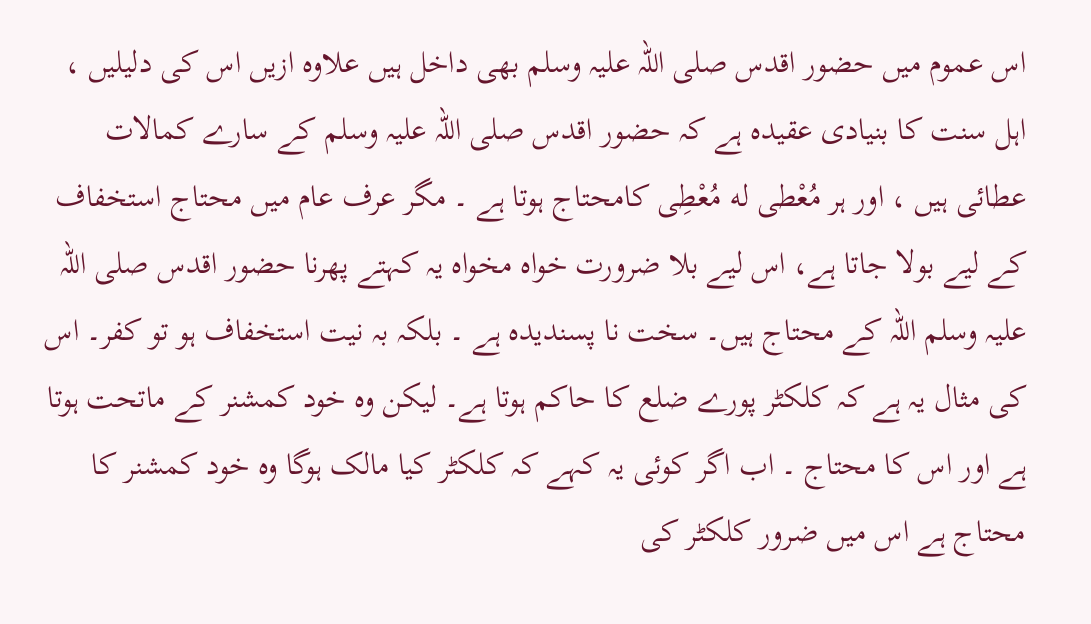اس عموم میں حضور اقدس صلی اللہ علیہ وسلم بھی داخل ہیں علاوہ ازیں اس کی دلیلیں ، اہل سنت کا بنیادی عقیدہ ہے کہ حضور اقدس صلی اللہ علیہ وسلم کے سارے کمالات عطائی ہیں ، اور ہر مُعْطى له مُعْطِی کامحتاج ہوتا ہے ۔ مگر عرف عام میں محتاج استخفاف کے لیے بولا جاتا ہے، اس لیے بلا ضرورت خواہ مخواہ یہ کہتے پھرنا حضور اقدس صلی اللہ علیہ وسلم اللہ کے محتاج ہیں۔ سخت نا پسندیدہ ہے ۔ بلکہ بہ نیت استخفاف ہو تو کفر۔ اس کی مثال یہ ہے کہ کلکٹر پورے ضلع کا حاکم ہوتا ہے۔ لیکن وہ خود کمشنر کے ماتحت ہوتا ہے اور اس کا محتاج ۔ اب اگر کوئی یہ کہے کہ کلکٹر کیا مالک ہوگا وہ خود کمشنر کا محتاج ہے اس میں ضرور کلکٹر کی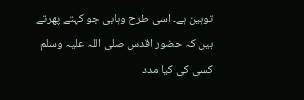توہین ہے۔ اسی طرح وہابی جو کہتے پھرتے ہیں کہ حضور اقدس صلی اللہ علیہ وسلم کسی کی کیا مدد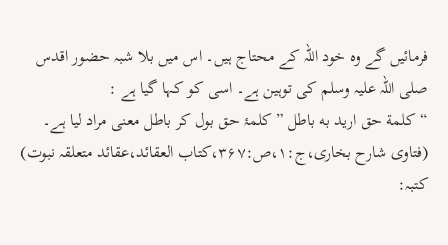فرمائیں گے وہ خود اللہ کے محتاج ہیں۔ اس میں بلا شبہ حضور اقدس صلی اللہ علیہ وسلم کی توہین ہے۔ اسی کو کہا گیا ہے :
“كلمة حق اريد به باطل ” کلمۂ حق بول کر باطل معنی مراد لیا ہے۔
(فتاوی شارح بخاری،ج:۱،ص:۳۶۷،کتاب العقائد،عقائد متعلقہ نبوت)
کتبہ: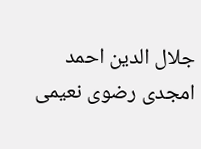جلال الدین احمد امجدی رضوی نعیمی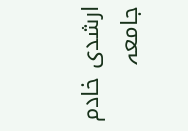ارشدی خادم جامعہ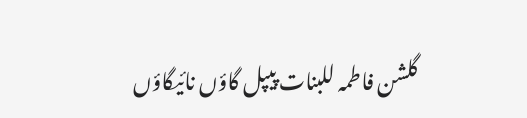گلشن فاطمہ للبنات پیپل گاؤں نائیگاؤں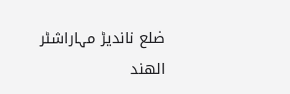ضلع ناندیڑ مہاراشٹر الھند